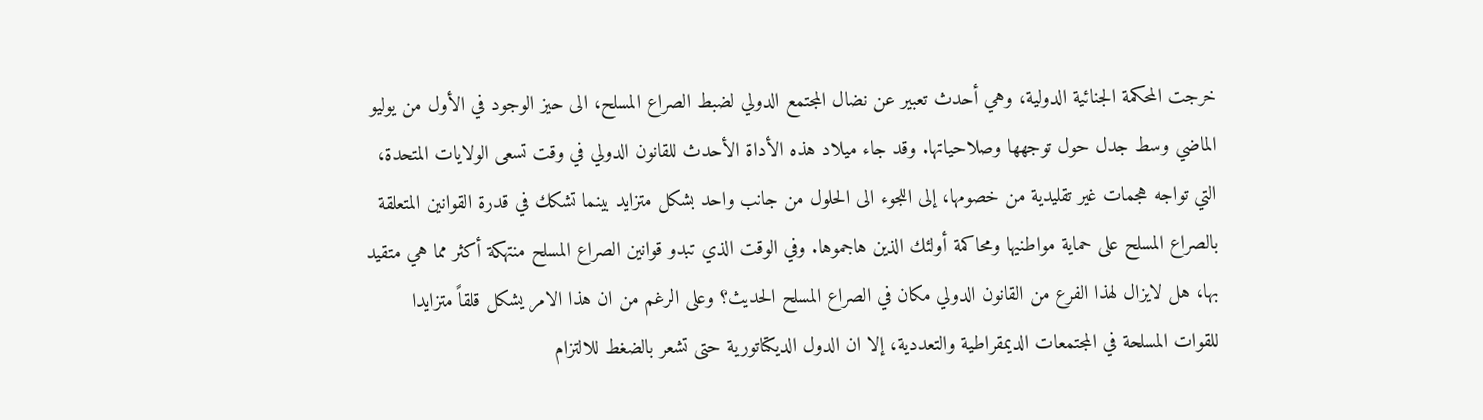خرجت المحكمة الجنائية الدولية، وهي أحدث تعبير عن نضال المجتمع الدولي لضبط الصراع المسلح، الى حيز الوجود في الأول من يوليو الماضي وسط جدل حول توجهها وصلاحياتها. وقد جاء ميلاد هذه الأداة الأحدث للقانون الدولي في وقت تسعى الولايات المتحدة، التي تواجه هجمات غير تقليدية من خصومها، إلى اللجوء الى الحلول من جانب واحد بشكل متزايد بينما تشكك في قدرة القوانين المتعلقة بالصراع المسلح على حماية مواطنيها ومحاكمة أولئك الذين هاجموها. وفي الوقت الذي تبدو قوانين الصراع المسلح منتهكة أكثر مما هي متقيد بها، هل لايزال لهذا الفرع من القانون الدولي مكان في الصراع المسلح الحديث؟ وعلى الرغم من ان هذا الامر يشكل قلقاً متزايدا للقوات المسلحة في المجتمعات الديمقراطية والتعددية، إلا ان الدول الديكتاتورية حتى تشعر بالضغط للالتزام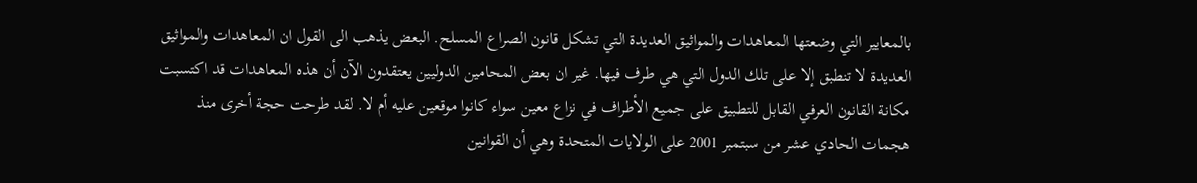بالمعايير التي وضعتها المعاهدات والمواثيق العديدة التي تشكل قانون الصراع المسلح. البعض يذهب الى القول ان المعاهدات والمواثيق العديدة لا تنطبق إلا على تلك الدول التي هي طرف فيها. غير ان بعض المحامين الدوليين يعتقدون الآن أن هذه المعاهدات قد اكتسبت مكانة القانون العرفي القابل للتطبيق على جميع الأطراف في نزاع معين سواء كانوا موقعين عليه أم لا. لقد طرحت حجة أخرى منذ هجمات الحادي عشر من سبتمبر 2001 على الولايات المتحدة وهي أن القوانين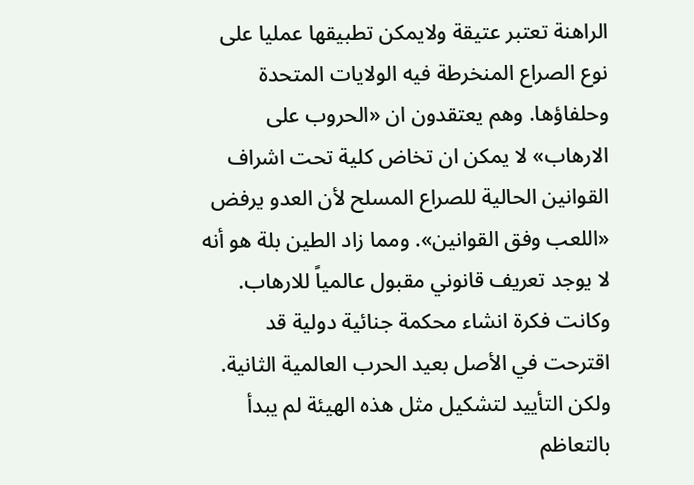الراهنة تعتبر عتيقة ولايمكن تطبيقها عمليا على نوع الصراع المنخرطة فيه الولايات المتحدة وحلفاؤها. وهم يعتقدون ان «الحروب على الارهاب» لا يمكن ان تخاض كلية تحت اشراف القوانين الحالية للصراع المسلح لأن العدو يرفض «اللعب وفق القوانين». ومما زاد الطين بلة هو أنه لا يوجد تعريف قانوني مقبول عالمياً للارهاب. وكانت فكرة انشاء محكمة جنائية دولية قد اقترحت في الأصل بعيد الحرب العالمية الثانية. ولكن التأييد لتشكيل مثل هذه الهيئة لم يبدأ بالتعاظم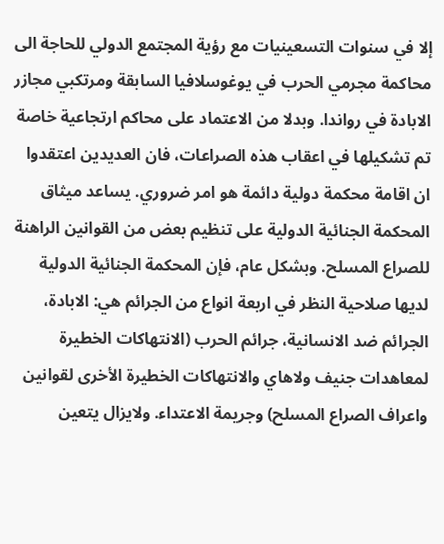إلا في سنوات التسعينيات مع رؤية المجتمع الدولي للحاجة الى محاكمة مجرمي الحرب في يوغوسلافيا السابقة ومرتكبي مجازر الابادة في رواندا. وبدلا من الاعتماد على محاكم ارتجاعية خاصة تم تشكيلها في اعقاب هذه الصراعات، فان العديدين اعتقدوا ان اقامة محكمة دولية دائمة هو امر ضروري. يساعد ميثاق المحكمة الجنائية الدولية على تنظيم بعض من القوانين الراهنة للصراع المسلح. وبشكل عام، فإن المحكمة الجنائية الدولية لديها صلاحية النظر في اربعة انواع من الجرائم هي: الابادة، الجرائم ضد الانسانية، جرائم الحرب (الانتهاكات الخطيرة لمعاهدات جنيف ولاهاي والانتهاكات الخطيرة الأخرى لقوانين واعراف الصراع المسلح) وجريمة الاعتداء. ولايزال يتعين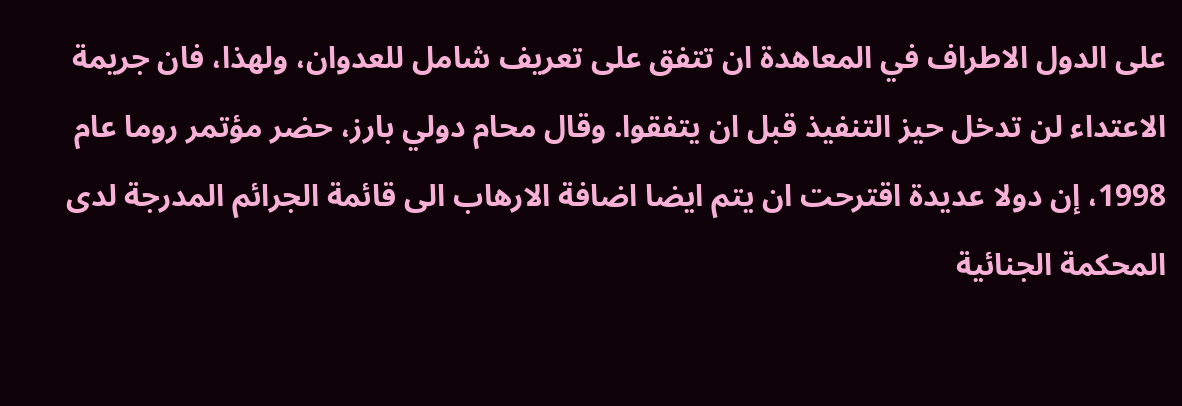على الدول الاطراف في المعاهدة ان تتفق على تعريف شامل للعدوان، ولهذا، فان جريمة الاعتداء لن تدخل حيز التنفيذ قبل ان يتفقوا. وقال محام دولي بارز، حضر مؤتمر روما عام 1998، إن دولا عديدة اقترحت ان يتم ايضا اضافة الارهاب الى قائمة الجرائم المدرجة لدى المحكمة الجنائية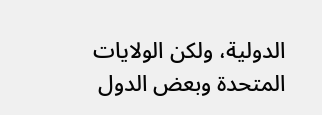الدولية، ولكن الولايات المتحدة وبعض الدول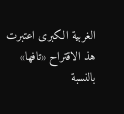الغربية الكبرى اعتبرت هذ الاقتراح «تافها» بالنسبة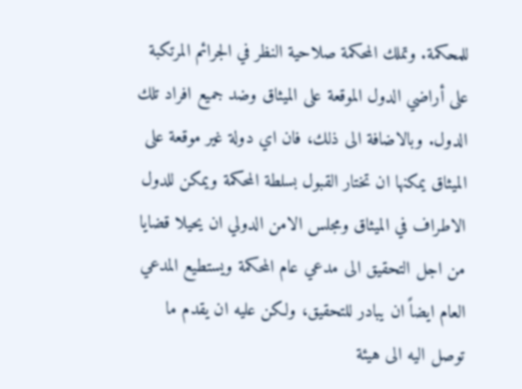للمحكمة. وتملك المحكمة صلاحية النظر في الجرائم المرتكبة على أراضي الدول الموقعة على الميثاق وضد جميع افراد تلك الدول. وبالاضافة الى ذلك، فان اي دولة غير موقعة على الميثاق يمكنها ان تختار القبول بسلطة المحكمة ويمكن للدول الاطراف في الميثاق ومجلس الامن الدولي ان يحيلا قضايا من اجل التحقيق الى مدعي عام المحكمة ويستطيع المدعي العام ايضاً ان يبادر للتحقيق، ولكن عليه ان يقدم ما توصل اليه الى هيئة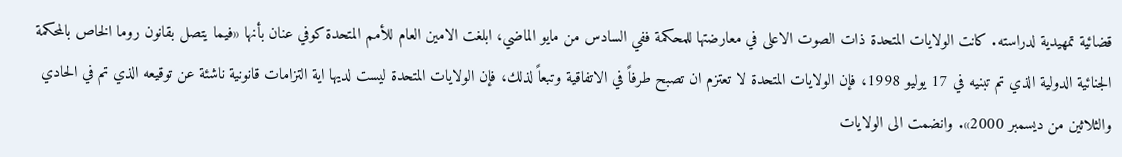قضائية تمهيدية لدراسته. كانت الولايات المتحدة ذات الصوت الاعلى في معارضتها للمحكمة ففي السادس من مايو الماضي، ابلغت الامين العام للأمم المتحدة كوفي عنان بأنها «فيما يتصل بقانون روما الخاص بالمحكمة الجنائية الدولية الذي تم تبنيه في 17 يوليو 1998، فإن الولايات المتحدة لا تعتزم ان تصبح طرفاً في الاتفاقية وتبعاً لذلك، فإن الولايات المتحدة ليست لديها اية التزامات قانونية ناشئة عن توقيعه الذي تم في الحادي والثلاثين من ديسمبر 2000». وانضمت الى الولايات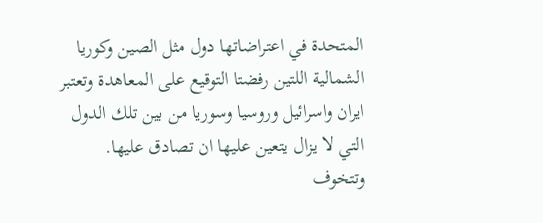المتحدة في اعتراضاتها دول مثل الصين وكوريا الشمالية اللتين رفضتا التوقيع على المعاهدة وتعتبر ايران واسرائيل وروسيا وسوريا من بين تلك الدول التي لا يزال يتعين عليها ان تصادق عليها. وتتخوف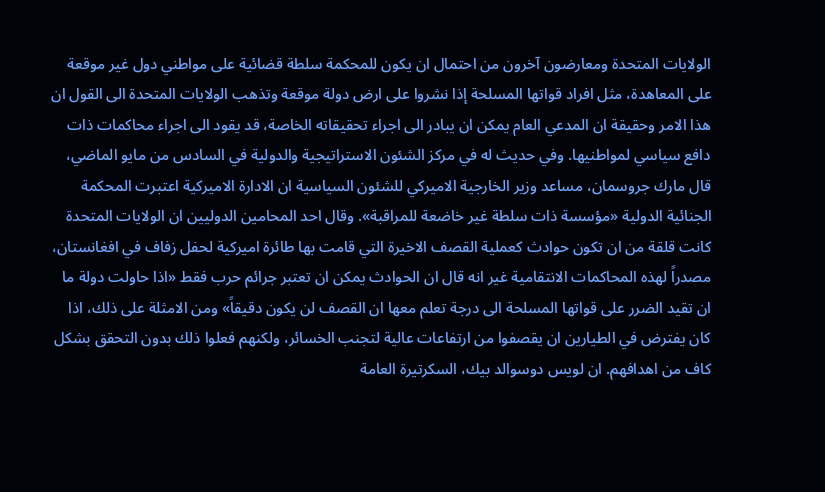الولايات المتحدة ومعارضون آخرون من احتمال ان يكون للمحكمة سلطة قضائية على مواطني دول غير موقعة على المعاهدة، مثل افراد قواتها المسلحة إذا نشروا على ارض دولة موقعة وتذهب الولايات المتحدة الى القول ان هذا الامر وحقيقة ان المدعي العام يمكن ان يبادر الى اجراء تحقيقاته الخاصة، قد يقود الى اجراء محاكمات ذات دافع سياسي لمواطنيها. وفي حديث له في مركز الشئون الاستراتيجية والدولية في السادس من مايو الماضي، قال مارك جروسمان، مساعد وزير الخارجية الاميركي للشئون السياسية ان الادارة الاميركية اعتبرت المحكمة الجنائية الدولية «مؤسسة ذات سلطة غير خاضعة للمراقبة». وقال احد المحامين الدوليين ان الولايات المتحدة كانت قلقة من ان تكون حوادث كعملية القصف الاخيرة التي قامت بها طائرة اميركية لحفل زفاف في افغانستان، مصدراً لهذه المحاكمات الانتقامية غير انه قال ان الحوادث يمكن ان تعتبر جرائم حرب فقط «اذا حاولت دولة ما ان تقيد الضرر على قواتها المسلحة الى درجة تعلم معها ان القصف لن يكون دقيقاً» ومن الامثلة على ذلك، اذا كان يفترض في الطيارين ان يقصفوا من ارتفاعات عالية لتجنب الخسائر، ولكنهم فعلوا ذلك بدون التحقق بشكل كاف من اهدافهم. ان لويس دوسوالد بيك، السكرتيرة العامة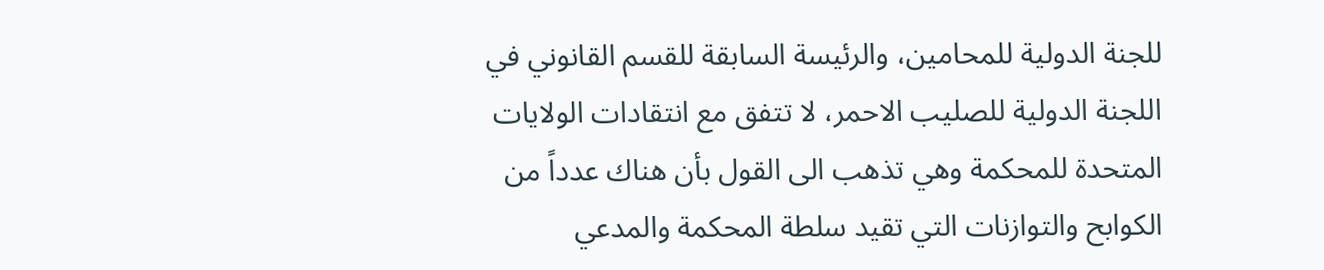للجنة الدولية للمحامين، والرئيسة السابقة للقسم القانوني في اللجنة الدولية للصليب الاحمر، لا تتفق مع انتقادات الولايات المتحدة للمحكمة وهي تذهب الى القول بأن هناك عدداً من الكوابح والتوازنات التي تقيد سلطة المحكمة والمدعي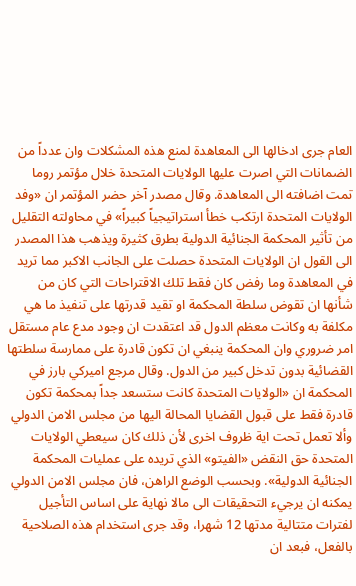العام جرى ادخالها الى المعاهدة لمنع هذه المشكلات وان عدداً من الضمانات التي اصرت عليها الولايات المتحدة خلال مؤتمر روما تمت اضافته الى المعاهدة. وقال مصدر آخر حضر المؤتمر ان «وفد الولايات المتحدة ارتكب خطأ استراتيجياً كبيراً» في محاولته التقليل من تأثير المحكمة الجنائية الدولية بطرق كثيرة ويذهب هذا المصدر الى القول ان الولايات المتحدة حصلت على الجانب الاكبر مما تريد في المعاهدة وما رفض كان فقط تلك الاقتراحات التي كان من شأنها ان تقوض سلطة المحكمة او تقيد قدرتها على تنفيذ ما هي مكلفة به وكانت معظم الدول قد اعتقدت ان وجود مدع عام مستقل امر ضروري وان المحكمة ينبغي ان تكون قادرة على ممارسة سلطتها القضائية بدون تدخل كبير من الدول. وقال مرجع اميركي بارز في المحكمة ان «الولايات المتحدة كانت ستسعد جداً بمحكمة تكون قادرة فقط على قبول القضايا المحالة اليها من مجلس الامن الدولي وألا تعمل تحت اية ظروف اخرى لأن ذلك كان سيعطي الولايات المتحدة حق النقض «الفيتو» الذي تريده على عمليات المحكمة الجنائية الدولية». وبحسب الوضع الراهن، فان مجلس الامن الدولي يمكنه ان يرجيء التحقيقات الى مالا نهاية على اساس التأجيل لفترات متتالية مدتها 12 شهرا، وقد جرى استخدام هذه الصلاحية بالفعل، فبعد ان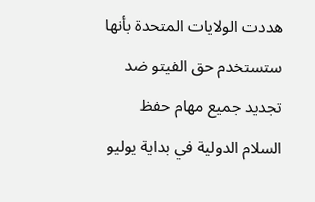هددت الولايات المتحدة بأنها ستستخدم حق الفيتو ضد تجديد جميع مهام حفظ السلام الدولية في بداية يوليو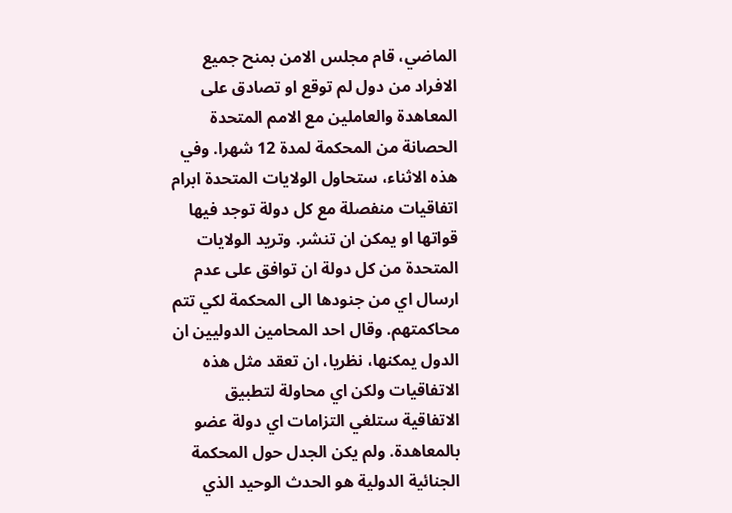الماضي، قام مجلس الامن بمنح جميع الافراد من دول لم توقع او تصادق على المعاهدة والعاملين مع الامم المتحدة الحصانة من المحكمة لمدة 12 شهرا. وفي هذه الاثناء، ستحاول الولايات المتحدة ابرام اتفاقيات منفصلة مع كل دولة توجد فيها قواتها او يمكن ان تنشر. وتريد الولايات المتحدة من كل دولة ان توافق على عدم ارسال اي من جنودها الى المحكمة لكي تتم محاكمتهم. وقال احد المحامين الدوليين ان الدول يمكنها، نظريا، ان تعقد مثل هذه الاتفاقيات ولكن اي محاولة لتطبيق الاتفاقية ستلغي التزامات اي دولة عضو بالمعاهدة. ولم يكن الجدل حول المحكمة الجنائية الدولية هو الحدث الوحيد الذي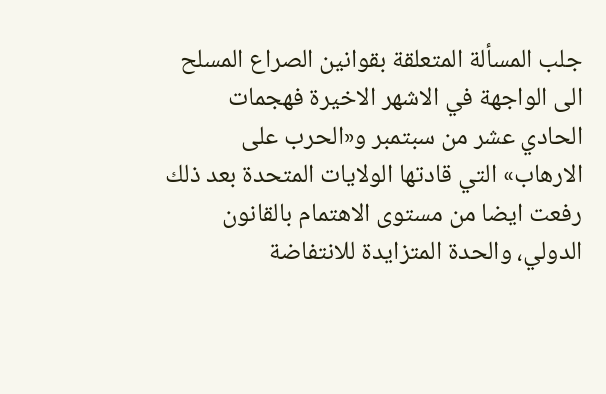جلب المسألة المتعلقة بقوانين الصراع المسلح الى الواجهة في الاشهر الاخيرة فهجمات الحادي عشر من سبتمبر و«الحرب على الارهاب» التي قادتها الولايات المتحدة بعد ذلك رفعت ايضا من مستوى الاهتمام بالقانون الدولي، والحدة المتزايدة للانتفاضة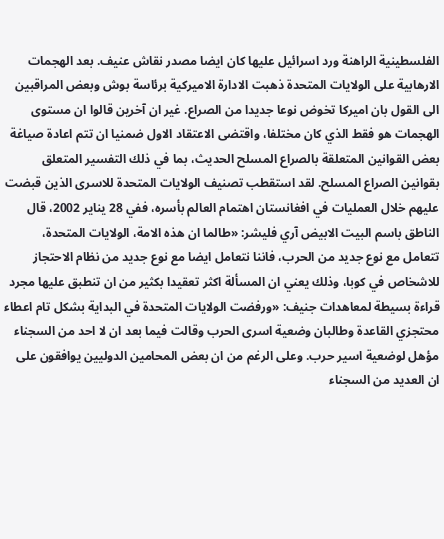الفلسطينية الراهنة ورد اسرائيل عليها كان ايضا مصدر نقاش عنيف. بعد الهجمات الارهابية على الولايات المتحدة ذهبت الادارة الاميركية برئاسة بوش وبعض المراقبين الى القول بان اميركا تخوض نوعا جديدا من الصراع. غير ان آخرين قالوا ان مستوى الهجمات هو فقط الذي كان مختلفا، واقتضى الاعتقاد الاول ضمنيا ان تتم اعادة صياغة بعض القوانين المتعلقة بالصراع المسلح الحديث، بما في ذلك التفسير المتعلق بقوانين الصراع المسلح. لقد استقطب تصنيف الولايات المتحدة للاسرى الذين قبضت عليهم خلال العمليات في افغانستان اهتمام العالم بأسره، ففي 28 يناير 2002، قال الناطق باسم البيت الابيض آري فليشر: «طالما ان هذه الامة، الولايات المتحدة، تتعامل مع نوع جديد من الحرب، فاننا نتعامل ايضا مع نوع جديد من نظام الاحتجاز للاشخاص في كوبا، وذلك يعني ان المسألة اكثر تعقيدا بكثير من ان تنطبق عليها مجرد قراءة بسيطة لمعاهدات جنيف: «ورفضت الولايات المتحدة في البداية بشكل تام اعطاء محتجزي القاعدة وطالبان وضعية اسرى الحرب وقالت فيما بعد ان لا احد من السجناء مؤهل لوضعية اسير حرب. وعلى الرغم من ان بعض المحامين الدوليين يوافقون على ان العديد من السجناء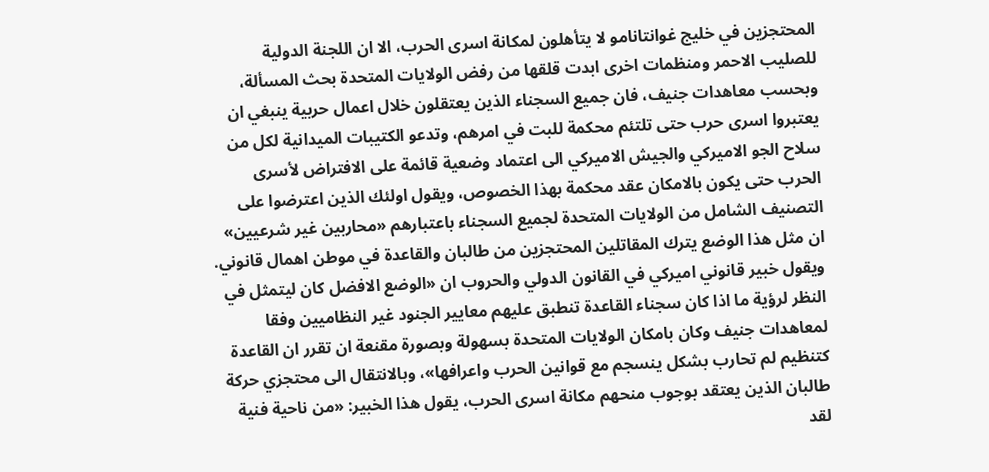المحتجزين في خليج غوانتانامو لا يتأهلون لمكانة اسرى الحرب، الا ان اللجنة الدولية للصليب الاحمر ومنظمات اخرى ابدت قلقها من رفض الولايات المتحدة بحث المسألة، وبحسب معاهدات جنيف، فان جميع السجناء الذين يعتقلون خلال اعمال حربية ينبغي ان يعتبروا اسرى حرب حتى تلتئم محكمة للبت في امرهم، وتدعو الكتيبات الميدانية لكل من سلاح الجو الاميركي والجيش الاميركي الى اعتماد وضعية قائمة على الافتراض لأسرى الحرب حتى يكون بالامكان عقد محكمة بهذا الخصوص، ويقول اولئك الذين اعترضوا على التصنيف الشامل من الولايات المتحدة لجميع السجناء باعتبارهم «محاربين غير شرعيين» ان مثل هذا الوضع يترك المقاتلين المحتجزين من طالبان والقاعدة في موطن اهمال قانوني. ويقول خبير قانوني اميركي في القانون الدولي والحروب ان «الوضع الافضل كان ليتمثل في النظر لرؤية ما اذا كان سجناء القاعدة تنطبق عليهم معايير الجنود غير النظاميين وفقا لمعاهدات جنيف وكان بامكان الولايات المتحدة بسهولة وبصورة مقنعة ان تقرر ان القاعدة كتنظيم لم تحارب بشكل ينسجم مع قوانين الحرب واعرافها»، وبالانتقال الى محتجزي حركة طالبان الذين يعتقد بوجوب منحهم مكانة اسرى الحرب، يقول هذا الخبير: «من ناحية فنية لقد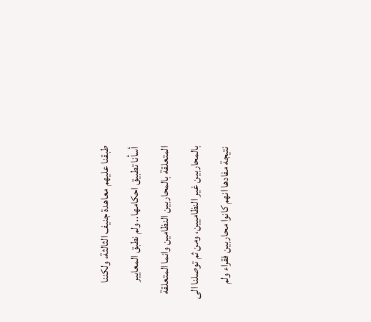طبقنا عليهم معاهدة جنيف الثالثة، ولكننا أسأنا تطبيق احكامها.. ولم نطبق المعايير المتعلقة بالمحاربين النظامين وانما المتعلقة بالمحاربين غير النظاميين، ومن ثم توصلنا الى نتيجة مفادها انهم كانوا محاربين فقراء ولم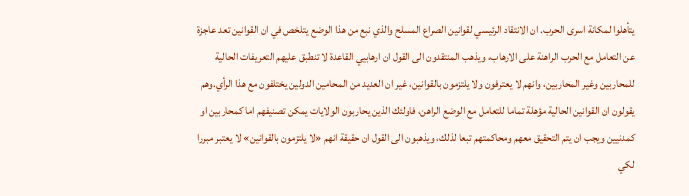يتأهلوا لمكانة اسرى الحرب. ان الانتقاد الرئيسي لقوانين الصراع المسلح والذي نبع من هذا الوضع يتلخص في ان القوانين تعد عاجزة عن التعامل مع الحرب الراهنة على الارهاب، ويذهب المنتقدون الى القول ان ارهابيي القاعدة لا تنطبق عليهم التعريفات الحالية للمحاربين وغير المحاربين، وانهم لا يعترفون ولا يلتزمون بالقوانين، غير ان العديد من المحامين الدولين يختلفون مع هذا الرأي.وهم يقولون ان القوانين الحالية مؤهلة تماما للتعامل مع الوضع الراهن، فاولئك الذين يحاربون الولايات يمكن تصنيفهم اما كمحاربين او كمدنيين ويجب ان يتم التحقيق معهم ومحاكمتهم تبعا لذلك، ويذهبون الى القول ان حقيقة انهم «لا يلتزمون بالقوانين» لا يعتبر مبررا لكي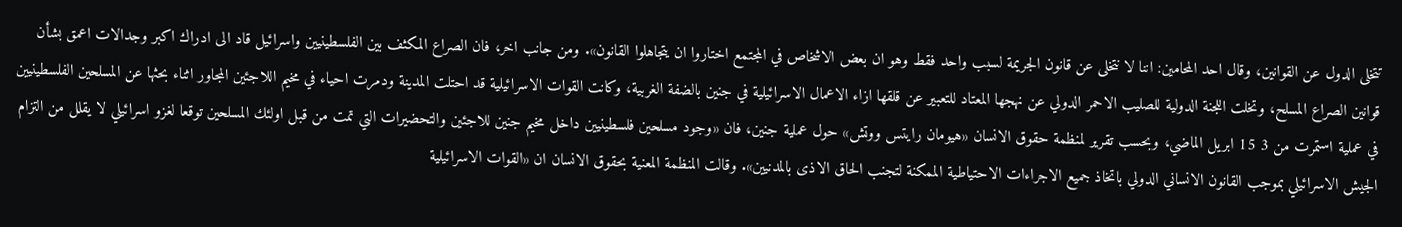تتخلى الدول عن القوانين، وقال احد المحامين: اننا لا نتخلى عن قانون الجريمة لسبب واحد فقط وهو ان بعض الاشخاص في المجتمع اختاروا ان يتجاهلوا القانون». ومن جانب اخر، فان الصراع المكثف بين الفلسطينيين واسرائيل قاد الى ادراك اكبر وجدالات اعمق بشأن قوانين الصراع المسلح، وتخلت اللجنة الدولية للصليب الاحمر الدولي عن نهجها المعتاد للتعبير عن قلقها ازاء الاعمال الاسرائيلية في جنين بالضفة الغربية، وكانت القوات الاسرائيلية قد احتلت المدينة ودمرت احياء في مخيم اللاجئين المجاور اثناء بحثها عن المسلحين الفلسطينيين في عملية استمرت من 3 15 ابريل الماضي، وبحسب تقرير لمنظمة حقوق الانسان «هيومان رايتس ووتش» حول عملية جنين، فان «وجود مسلحين فلسطينيين داخل مخيم جنين للاجئين والتحضيرات التي تمت من قبل اولئك المسلحين توقعا لغزو اسرائيلي لا يقلل من التزام الجيش الاسرائيلي بموجب القانون الانساني الدولي باتخاذ جميع الاجراءات الاحتياطية الممكنة لتجنب الحاق الاذى بالمدنيين». وقالت المنظمة المعنية بحقوق الانسان ان «القوات الاسرائيلية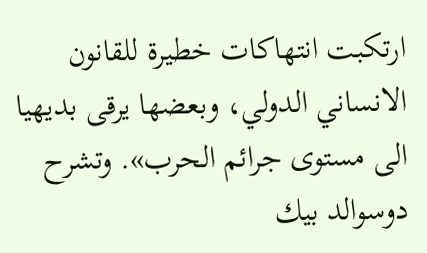ارتكبت انتهاكات خطيرة للقانون الانساني الدولي، وبعضها يرقى بديهيا الى مستوى جرائم الحرب». وتشرح دوسوالد بيك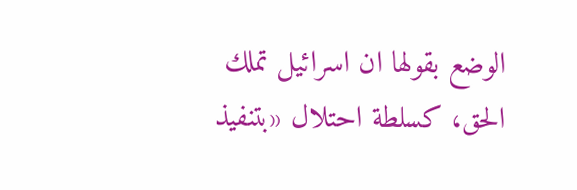الوضع بقولها ان اسرائيل تملك الحق، كسلطة احتلال «بتنفيذ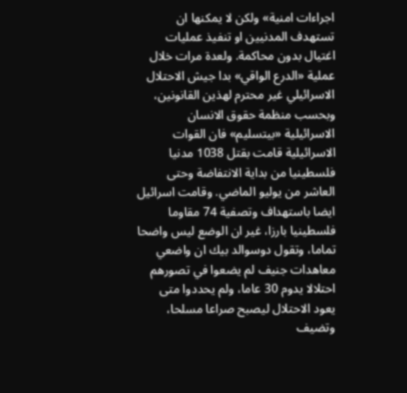اجراءات امنية» ولكن لا يمكنها ان تستهدف المدنيين او تنفيذ عمليات اغتيال بدون محاكمة. ولعدة مرات خلال عملية «الدرع الواقي» بدا جيش الاحتلال الاسرائيلي غير محترم لهذين القانونين، وبحسب منظمة حقوق الانسان الاسرائيلية «بيتسليم» فان القوات الاسرائيلية قامت بقتل 1038 مدنيا فلسطينيا من بداية الانتفاضة وحتى العاشر من يوليو الماضي. وقامت اسرائيل ايضا باستهداف وتصفية 74 مقاوما فلسطينيا بارزا، غير ان الوضع ليس واضحا تماما، وتقول دوسوالد بيك ان واضعي معاهدات جنيف لم يضعوا في تصورهم احتلالا يدوم 30 عاما، ولم يحددوا متى يعود الاحتلال ليصبح صراعا مسلحا، وتضيف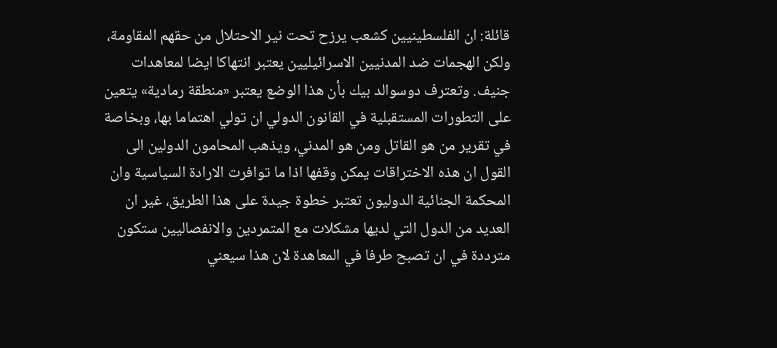قائلة: ان الفلسطينيين كشعب يرزح تحت نير الاحتلال من حقهم المقاومة، ولكن الهجمات ضد المدنيين الاسرائيليين يعتبر انتهاكا ايضا لمعاهدات جنيف. وتعترف دوسوالد بيك بأن هذا الوضع يعتبر «منطقة رمادية» يتعين على التطورات المستقبلية في القانون الدولي ان تولي اهتماما بها، وبخاصة في تقرير من هو القاتل ومن هو المدني، ويذهب المحامون الدولين الى القول ان هذه الاختراقات يمكن وقفها اذا ما توافرت الارادة السياسية وان المحكمة الجنائية الدوليون تعتبر خطوة جيدة على هذا الطريق، غير ان العديد من الدول التي لديها مشكلات مع المتمردين والانفصاليين ستكون مترددة في ان تصبح طرفا في المعاهدة لان هذا سيعني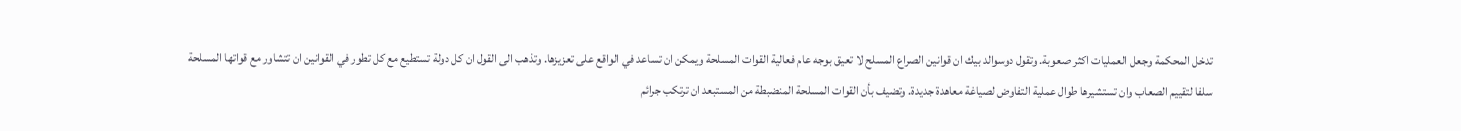تدخل المحكمة وجعل العمليات اكثر صعوبة. وتقول دوسوالد بيك ان قوانين الصراع المسلح لا تعيق بوجه عام فعالية القوات المسلحة ويمكن ان تساعد في الواقع على تعزيزها. وتذهب الى القول ان كل دولة تستطيع مع كل تطور في القوانين ان تتشاور مع قواتها المسلحة سلفا لتقييم الصعاب وان تستشيرها طوال عملية التفاوض لصياغة معاهدة جديدة. وتضيف بأن القوات المسلحة المنضبطة من المستبعد ان ترتكب جرائم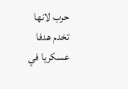حرب لانها تخدم هدفا عسكريا في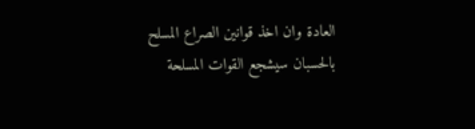العادة وان اخذ قوانين الصراع المسلح بالحسبان سيشجع القوات المسلحة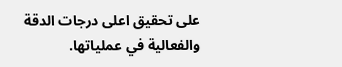على تحقيق اعلى درجات الدقة والفعالية في عملياتها.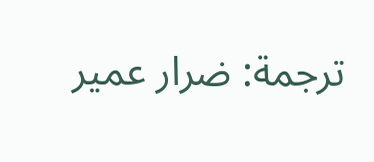ترجمة: ضرار عمير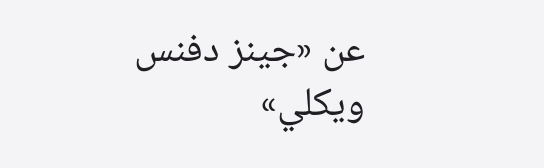عن «جينز دفنس ويكلي»